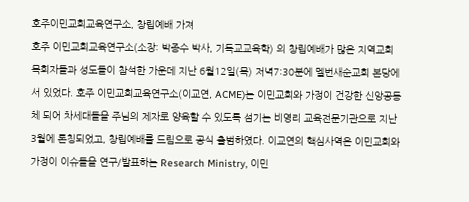호주이민교회교육연구소, 창립예배 가져
호주 이민교회교육연구소(소장: 박종수 박사, 기독교교육학) 의 창립예배가 많은 지역교회 목회자들과 성도들이 참석한 가운데 지난 6월12일(목) 저녁7:30분에 멜번새순교회 본당에서 있었다. 호주 이민교회교육연구소(이교연, ACME)는 이민교회와 가정이 건강한 신앙공동체 되어 차세대들을 주님의 제자로 양육할 수 있도록 섬기는 비영리 교육전문기관으로 지난 3월에 론칭되었고, 창립예배를 드림으로 공식 출범하였다. 이교연의 핵심사역은 이민교회와 가정이 이슈들을 연구/발표하는 Research Ministry, 이민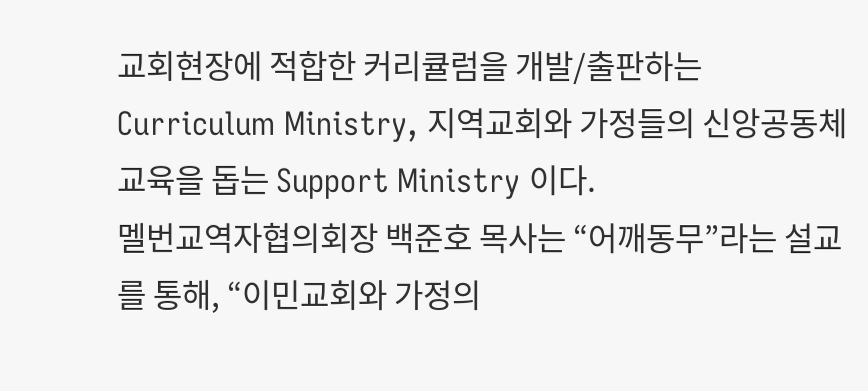교회현장에 적합한 커리큘럼을 개발/출판하는 Curriculum Ministry, 지역교회와 가정들의 신앙공동체 교육을 돕는 Support Ministry 이다.
멜번교역자협의회장 백준호 목사는 “어깨동무”라는 설교를 통해, “이민교회와 가정의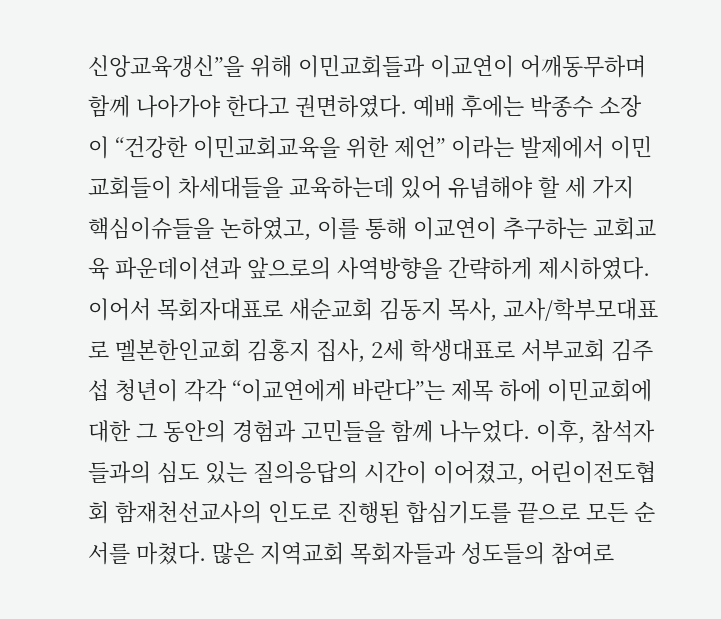신앙교육갱신”을 위해 이민교회들과 이교연이 어깨동무하며 함께 나아가야 한다고 권면하였다. 예배 후에는 박종수 소장이 “건강한 이민교회교육을 위한 제언” 이라는 발제에서 이민교회들이 차세대들을 교육하는데 있어 유념해야 할 세 가지 핵심이슈들을 논하였고, 이를 통해 이교연이 추구하는 교회교육 파운데이션과 앞으로의 사역방향을 간략하게 제시하였다.
이어서 목회자대표로 새순교회 김동지 목사, 교사/학부모대표로 멜본한인교회 김홍지 집사, 2세 학생대표로 서부교회 김주섭 청년이 각각 “이교연에게 바란다”는 제목 하에 이민교회에 대한 그 동안의 경험과 고민들을 함께 나누었다. 이후, 참석자들과의 심도 있는 질의응답의 시간이 이어졌고, 어린이전도협회 함재천선교사의 인도로 진행된 합심기도를 끝으로 모든 순서를 마쳤다. 많은 지역교회 목회자들과 성도들의 참여로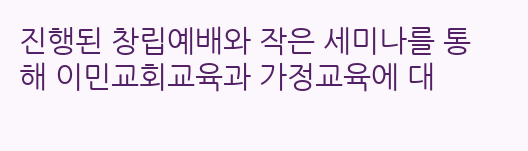진행된 창립예배와 작은 세미나를 통해 이민교회교육과 가정교육에 대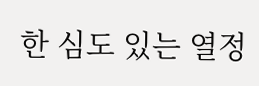한 심도 있는 열정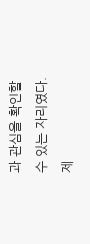과 관심을 확인할 수 있는 자리였다.
제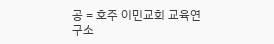공 = 호주 이민교회 교육연구소